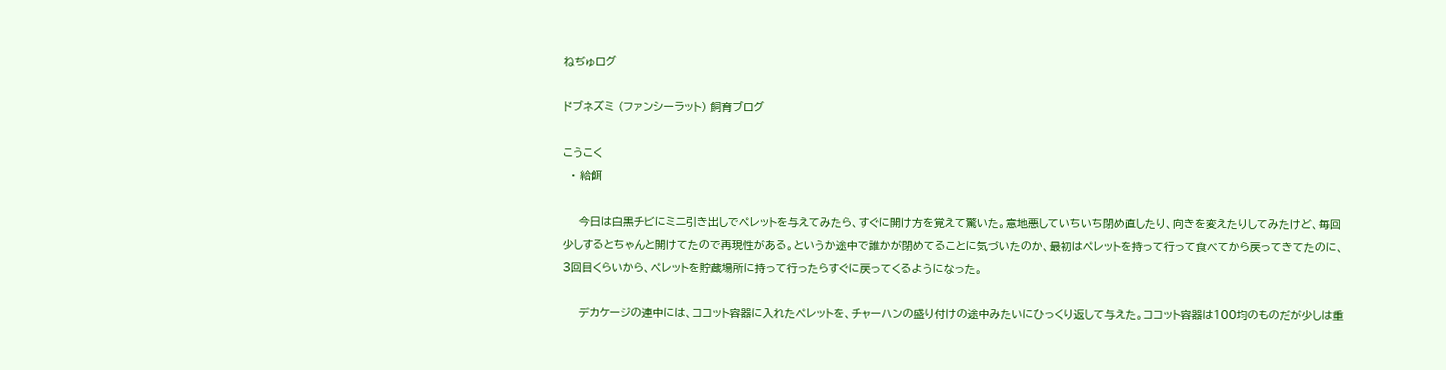ねぢゅログ

ドブネズミ (ファンシーラット) 飼育ブログ

こうこく
  • 給餌

    今日は白黒チビにミニ引き出しでペレットを与えてみたら、すぐに開け方を覚えて驚いた。意地悪していちいち閉め直したり、向きを変えたりしてみたけど、毎回少しするとちゃんと開けてたので再現性がある。というか途中で誰かが閉めてることに気づいたのか、最初はペレットを持って行って食べてから戻ってきてたのに、3回目くらいから、ペレットを貯蔵場所に持って行ったらすぐに戻ってくるようになった。

    デカケージの連中には、ココット容器に入れたペレットを、チャーハンの盛り付けの途中みたいにひっくり返して与えた。ココット容器は100均のものだが少しは重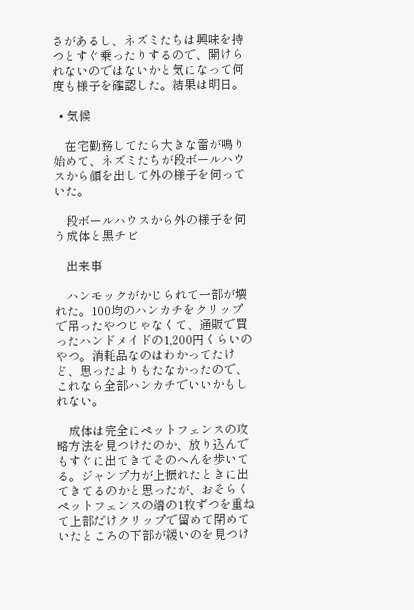さがあるし、ネズミたちは興味を持つとすぐ乗ったりするので、開けられないのではないかと気になって何度も様子を確認した。結果は明日。

  • 気候

    在宅勤務してたら大きな雷が鳴り始めて、ネズミたちが段ボールハウスから顔を出して外の様子を伺っていた。

    段ボールハウスから外の様子を伺う成体と黒チビ

    出来事

    ハンモックがかじられて一部が壊れた。100均のハンカチをクリップで吊ったやつじゃなくて、通販で買ったハンドメイドの1,200円くらいのやつ。消耗品なのはわかってたけど、思ったよりもたなかったので、これなら全部ハンカチでいいかもしれない。

    成体は完全にペットフェンスの攻略方法を見つけたのか、放り込んでもすぐに出てきてそのへんを歩いてる。ジャンプ力が上振れたときに出てきてるのかと思ったが、おそらくペットフェンスの端の1枚ずつを重ねて上部だけクリップで留めて閉めていたところの下部が緩いのを見つけ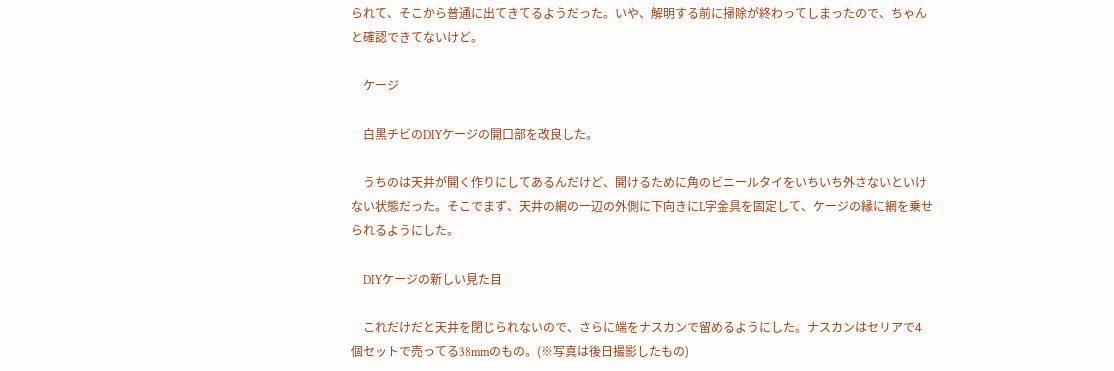られて、そこから普通に出てきてるようだった。いや、解明する前に掃除が終わってしまったので、ちゃんと確認できてないけど。

    ケージ

    白黒チビのDIYケージの開口部を改良した。

    うちのは天井が開く作りにしてあるんだけど、開けるために角のビニールタイをいちいち外さないといけない状態だった。そこでまず、天井の網の一辺の外側に下向きにL字金具を固定して、ケージの縁に網を乗せられるようにした。

    DIYケージの新しい見た目

    これだけだと天井を閉じられないので、さらに端をナスカンで留めるようにした。ナスカンはセリアで4個セットで売ってる38mmのもの。(※写真は後日撮影したもの)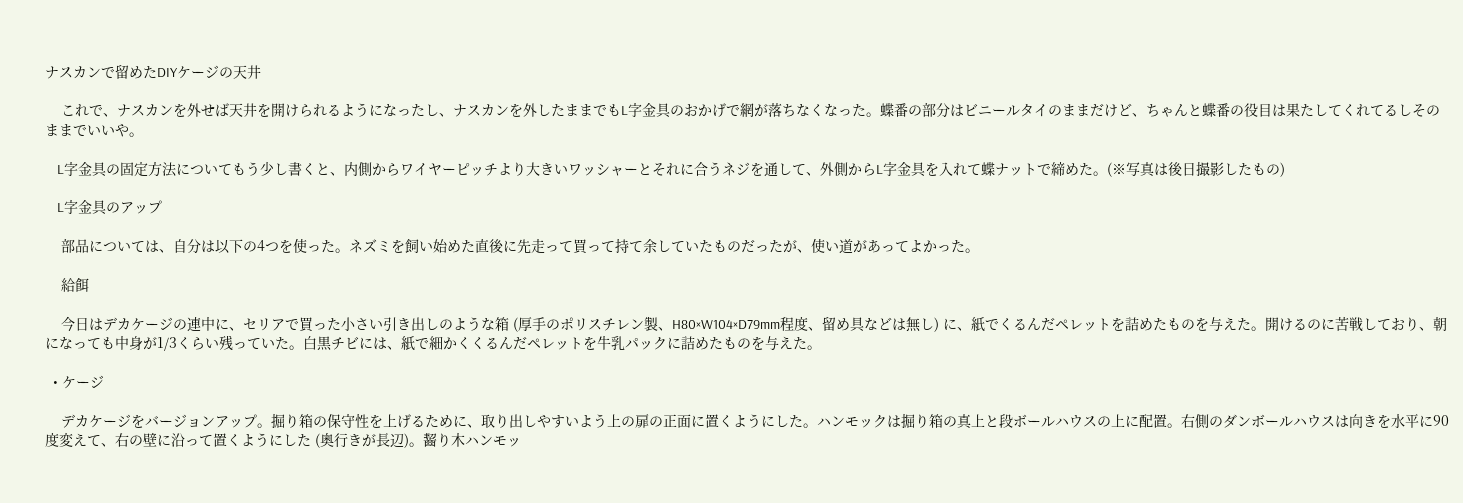ナスカンで留めたDIYケージの天井

    これで、ナスカンを外せば天井を開けられるようになったし、ナスカンを外したままでもL字金具のおかげで網が落ちなくなった。蝶番の部分はビニールタイのままだけど、ちゃんと蝶番の役目は果たしてくれてるしそのままでいいや。

    L字金具の固定方法についてもう少し書くと、内側からワイヤーピッチより大きいワッシャーとそれに合うネジを通して、外側からL字金具を入れて蝶ナットで締めた。(※写真は後日撮影したもの)

    L字金具のアップ

    部品については、自分は以下の4つを使った。ネズミを飼い始めた直後に先走って買って持て余していたものだったが、使い道があってよかった。

    給餌

    今日はデカケージの連中に、セリアで買った小さい引き出しのような箱 (厚手のポリスチレン製、H80×W104×D79mm程度、留め具などは無し) に、紙でくるんだペレットを詰めたものを与えた。開けるのに苦戦しており、朝になっても中身が1/3くらい残っていた。白黒チビには、紙で細かくくるんだペレットを牛乳パックに詰めたものを与えた。

  • ケージ

    デカケージをバージョンアップ。掘り箱の保守性を上げるために、取り出しやすいよう上の扉の正面に置くようにした。ハンモックは掘り箱の真上と段ボールハウスの上に配置。右側のダンボールハウスは向きを水平に90度変えて、右の壁に沿って置くようにした (奥行きが長辺)。齧り木ハンモッ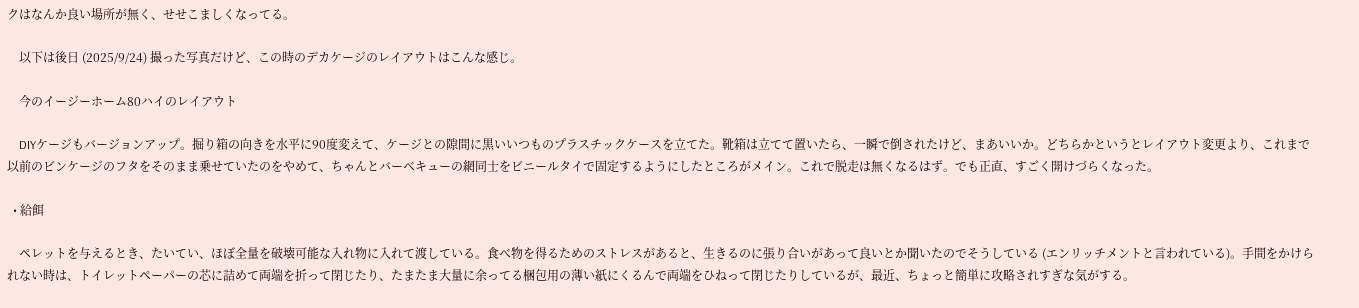クはなんか良い場所が無く、せせこましくなってる。

    以下は後日 (2025/9/24) 撮った写真だけど、この時のデカケージのレイアウトはこんな感じ。

    今のイージーホーム80ハイのレイアウト

    DIYケージもバージョンアップ。掘り箱の向きを水平に90度変えて、ケージとの隙間に黒いいつものプラスチックケースを立てた。靴箱は立てて置いたら、一瞬で倒されたけど、まあいいか。どちらかというとレイアウト変更より、これまで以前のビンケージのフタをそのまま乗せていたのをやめて、ちゃんとバーベキューの網同士をビニールタイで固定するようにしたところがメイン。これで脱走は無くなるはず。でも正直、すごく開けづらくなった。

  • 給餌

    ペレットを与えるとき、たいてい、ほぼ全量を破壊可能な入れ物に入れて渡している。食べ物を得るためのストレスがあると、生きるのに張り合いがあって良いとか聞いたのでそうしている (エンリッチメントと言われている)。手間をかけられない時は、トイレットペーパーの芯に詰めて両端を折って閉じたり、たまたま大量に余ってる梱包用の薄い紙にくるんで両端をひねって閉じたりしているが、最近、ちょっと簡単に攻略されすぎな気がする。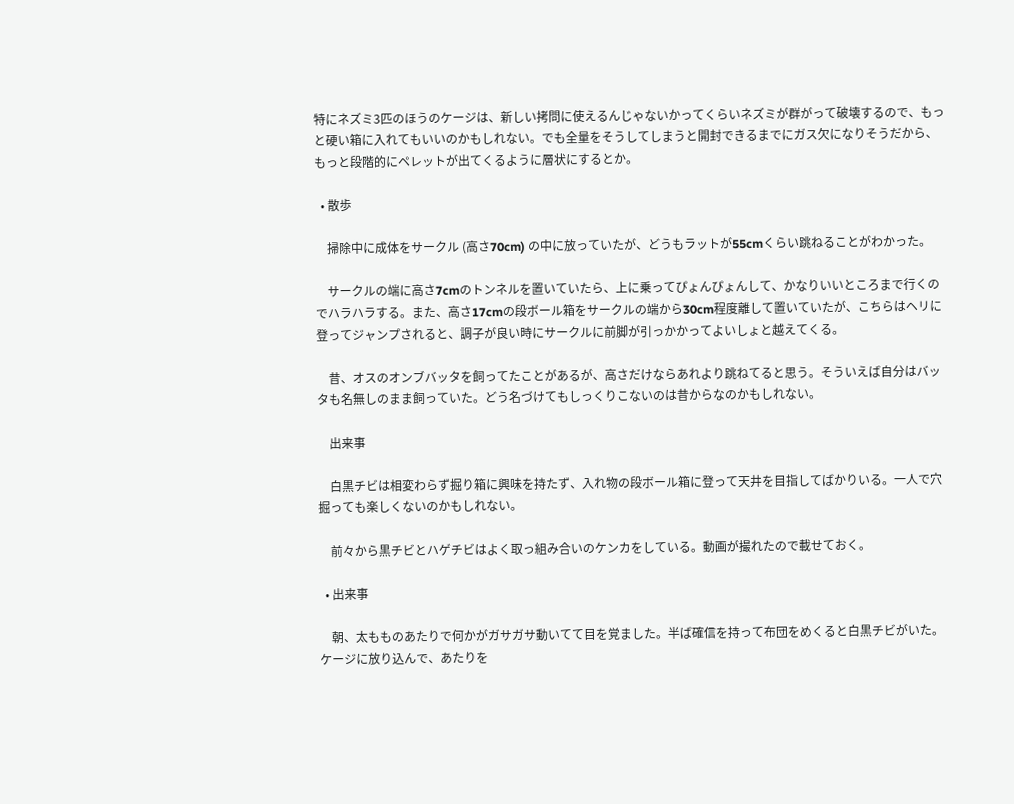特にネズミ3匹のほうのケージは、新しい拷問に使えるんじゃないかってくらいネズミが群がって破壊するので、もっと硬い箱に入れてもいいのかもしれない。でも全量をそうしてしまうと開封できるまでにガス欠になりそうだから、もっと段階的にペレットが出てくるように層状にするとか。

  • 散歩

    掃除中に成体をサークル (高さ70cm) の中に放っていたが、どうもラットが55cmくらい跳ねることがわかった。

    サークルの端に高さ7cmのトンネルを置いていたら、上に乗ってぴょんぴょんして、かなりいいところまで行くのでハラハラする。また、高さ17cmの段ボール箱をサークルの端から30cm程度離して置いていたが、こちらはヘリに登ってジャンプされると、調子が良い時にサークルに前脚が引っかかってよいしょと越えてくる。

    昔、オスのオンブバッタを飼ってたことがあるが、高さだけならあれより跳ねてると思う。そういえば自分はバッタも名無しのまま飼っていた。どう名づけてもしっくりこないのは昔からなのかもしれない。

    出来事

    白黒チビは相変わらず掘り箱に興味を持たず、入れ物の段ボール箱に登って天井を目指してばかりいる。一人で穴掘っても楽しくないのかもしれない。

    前々から黒チビとハゲチビはよく取っ組み合いのケンカをしている。動画が撮れたので載せておく。

  • 出来事

    朝、太もものあたりで何かがガサガサ動いてて目を覚ました。半ば確信を持って布団をめくると白黒チビがいた。ケージに放り込んで、あたりを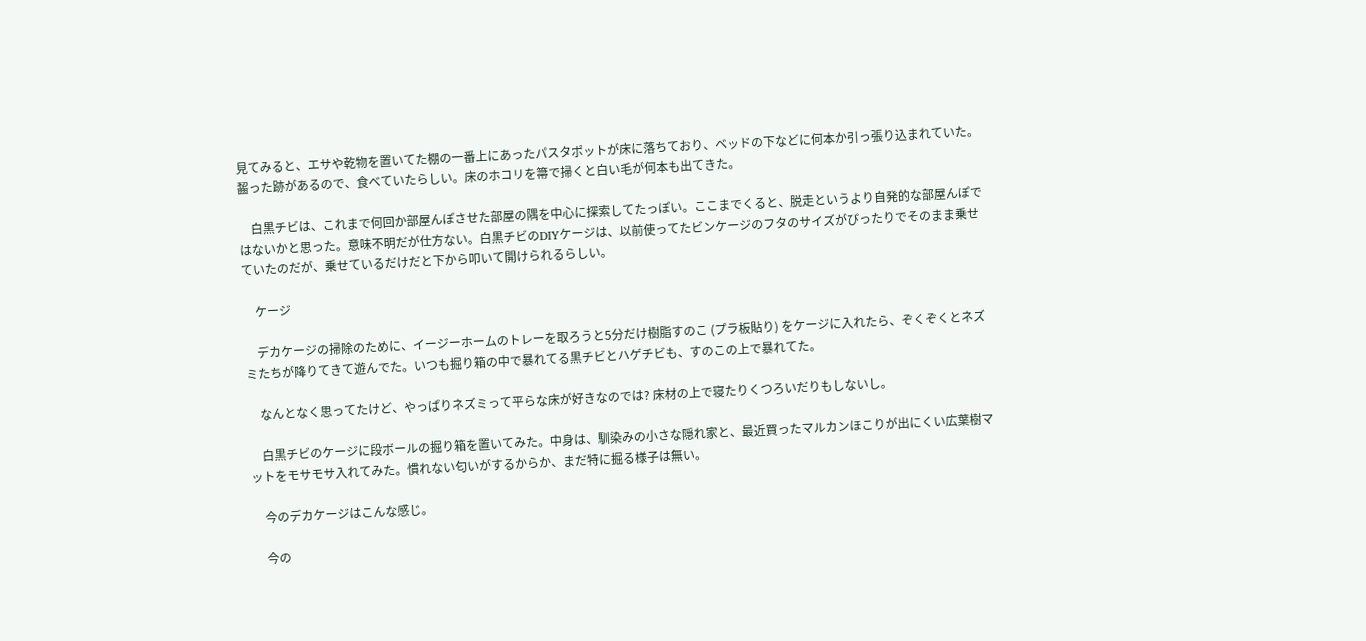見てみると、エサや乾物を置いてた棚の一番上にあったパスタポットが床に落ちており、ベッドの下などに何本か引っ張り込まれていた。齧った跡があるので、食べていたらしい。床のホコリを箒で掃くと白い毛が何本も出てきた。

    白黒チビは、これまで何回か部屋んぽさせた部屋の隅を中心に探索してたっぽい。ここまでくると、脱走というより自発的な部屋んぽではないかと思った。意味不明だが仕方ない。白黒チビのDIYケージは、以前使ってたビンケージのフタのサイズがぴったりでそのまま乗せていたのだが、乗せているだけだと下から叩いて開けられるらしい。

    ケージ

    デカケージの掃除のために、イージーホームのトレーを取ろうと5分だけ樹脂すのこ (プラ板貼り) をケージに入れたら、ぞくぞくとネズミたちが降りてきて遊んでた。いつも掘り箱の中で暴れてる黒チビとハゲチビも、すのこの上で暴れてた。

    なんとなく思ってたけど、やっぱりネズミって平らな床が好きなのでは? 床材の上で寝たりくつろいだりもしないし。

    白黒チビのケージに段ボールの掘り箱を置いてみた。中身は、馴染みの小さな隠れ家と、最近買ったマルカンほこりが出にくい広葉樹マットをモサモサ入れてみた。慣れない匂いがするからか、まだ特に掘る様子は無い。

    今のデカケージはこんな感じ。

    今の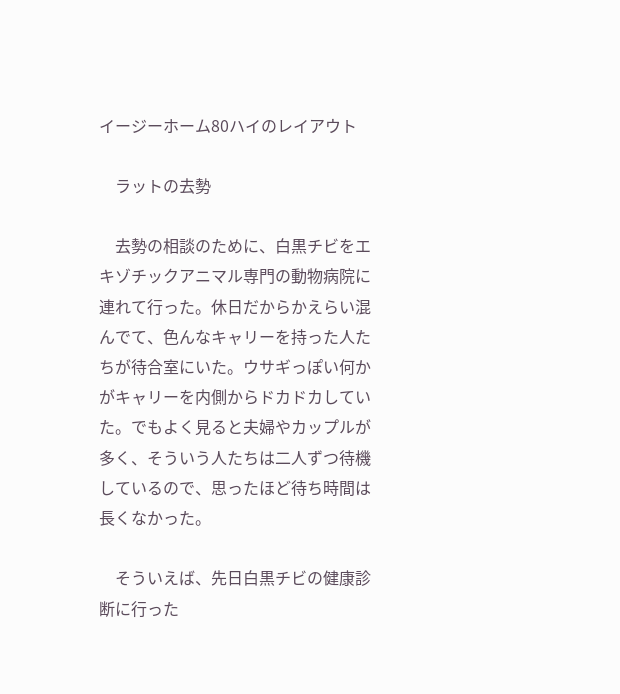イージーホーム80ハイのレイアウト

    ラットの去勢

    去勢の相談のために、白黒チビをエキゾチックアニマル専門の動物病院に連れて行った。休日だからかえらい混んでて、色んなキャリーを持った人たちが待合室にいた。ウサギっぽい何かがキャリーを内側からドカドカしていた。でもよく見ると夫婦やカップルが多く、そういう人たちは二人ずつ待機しているので、思ったほど待ち時間は長くなかった。

    そういえば、先日白黒チビの健康診断に行った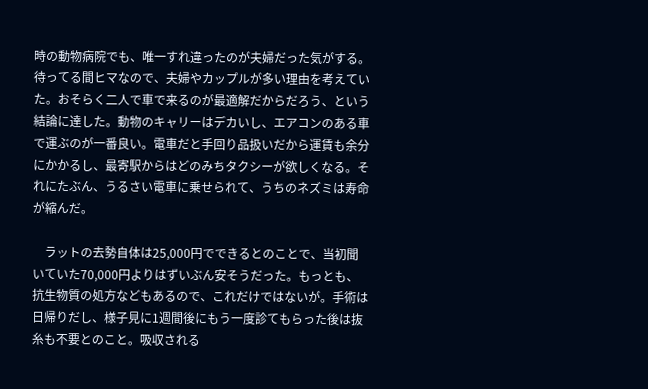時の動物病院でも、唯一すれ違ったのが夫婦だった気がする。待ってる間ヒマなので、夫婦やカップルが多い理由を考えていた。おそらく二人で車で来るのが最適解だからだろう、という結論に達した。動物のキャリーはデカいし、エアコンのある車で運ぶのが一番良い。電車だと手回り品扱いだから運賃も余分にかかるし、最寄駅からはどのみちタクシーが欲しくなる。それにたぶん、うるさい電車に乗せられて、うちのネズミは寿命が縮んだ。

    ラットの去勢自体は25,000円でできるとのことで、当初聞いていた70,000円よりはずいぶん安そうだった。もっとも、抗生物質の処方などもあるので、これだけではないが。手術は日帰りだし、様子見に1週間後にもう一度診てもらった後は抜糸も不要とのこと。吸収される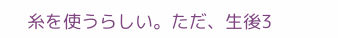糸を使うらしい。ただ、生後3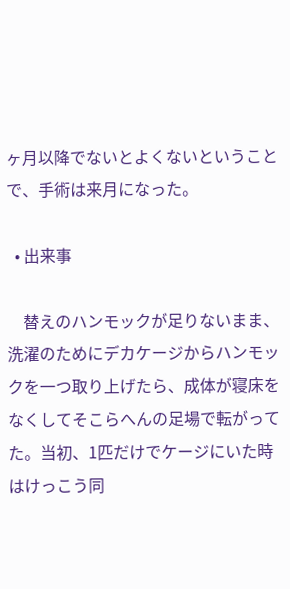ヶ月以降でないとよくないということで、手術は来月になった。

  • 出来事

    替えのハンモックが足りないまま、洗濯のためにデカケージからハンモックを一つ取り上げたら、成体が寝床をなくしてそこらへんの足場で転がってた。当初、1匹だけでケージにいた時はけっこう同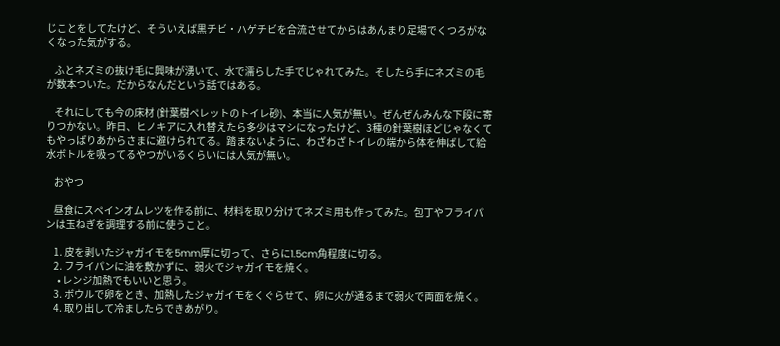じことをしてたけど、そういえば黒チビ・ハゲチビを合流させてからはあんまり足場でくつろがなくなった気がする。

    ふとネズミの抜け毛に興味が湧いて、水で濡らした手でじゃれてみた。そしたら手にネズミの毛が数本ついた。だからなんだという話ではある。

    それにしても今の床材 (針葉樹ペレットのトイレ砂)、本当に人気が無い。ぜんぜんみんな下段に寄りつかない。昨日、ヒノキアに入れ替えたら多少はマシになったけど、3種の針葉樹ほどじゃなくてもやっぱりあからさまに避けられてる。踏まないように、わざわざトイレの端から体を伸ばして給水ボトルを吸ってるやつがいるくらいには人気が無い。

    おやつ

    昼食にスペインオムレツを作る前に、材料を取り分けてネズミ用も作ってみた。包丁やフライパンは玉ねぎを調理する前に使うこと。

    1. 皮を剥いたジャガイモを5mm厚に切って、さらに1.5cm角程度に切る。
    2. フライパンに油を敷かずに、弱火でジャガイモを焼く。
      • レンジ加熱でもいいと思う。
    3. ボウルで卵をとき、加熱したジャガイモをくぐらせて、卵に火が通るまで弱火で両面を焼く。
    4. 取り出して冷ましたらできあがり。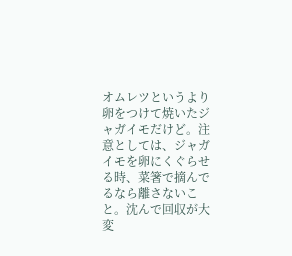オムレツというより卵をつけて焼いたジャガイモだけど。注意としては、ジャガイモを卵にくぐらせる時、菜箸で摘んでるなら離さないこと。沈んで回収が大変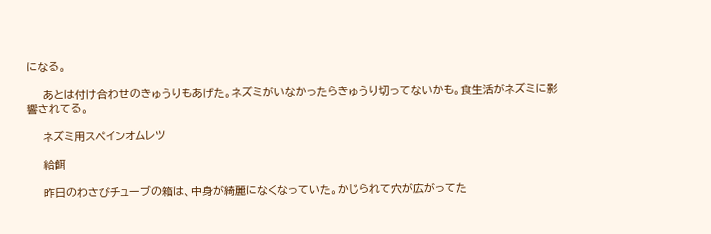になる。

    あとは付け合わせのきゅうりもあげた。ネズミがいなかったらきゅうり切ってないかも。食生活がネズミに影響されてる。

    ネズミ用スペインオムレツ

    給餌

    昨日のわさびチューブの箱は、中身が綺麗になくなっていた。かじられて穴が広がってた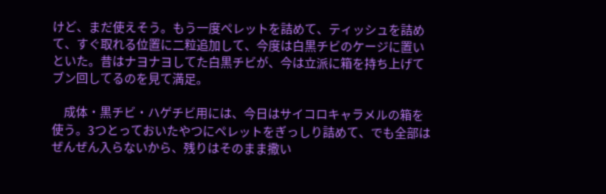けど、まだ使えそう。もう一度ペレットを詰めて、ティッシュを詰めて、すぐ取れる位置に二粒追加して、今度は白黒チビのケージに置いといた。昔はナヨナヨしてた白黒チビが、今は立派に箱を持ち上げてブン回してるのを見て満足。

    成体・黒チビ・ハゲチビ用には、今日はサイコロキャラメルの箱を使う。3つとっておいたやつにペレットをぎっしり詰めて、でも全部はぜんぜん入らないから、残りはそのまま撒い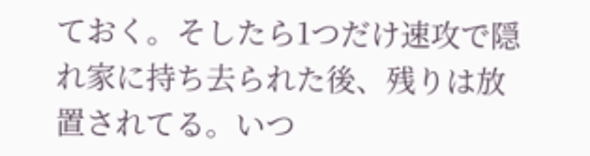ておく。そしたら1つだけ速攻で隠れ家に持ち去られた後、残りは放置されてる。いつ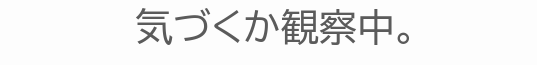気づくか観察中。